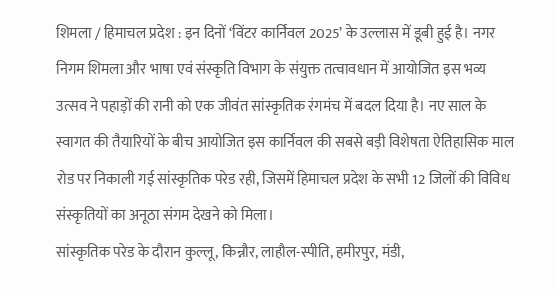शिमला / हिमाचल प्रदेश : इन दिनों ‘विंटर कार्निवल 2025’ के उल्लास में डूबी हुई है। नगर निगम शिमला और भाषा एवं संस्कृति विभाग के संयुक्त तत्वावधान में आयोजित इस भव्य उत्सव ने पहाड़ों की रानी को एक जीवंत सांस्कृतिक रंगमंच में बदल दिया है। नए साल के स्वागत की तैयारियों के बीच आयोजित इस कार्निवल की सबसे बड़ी विशेषता ऐतिहासिक माल रोड पर निकाली गई सांस्कृतिक परेड रही, जिसमें हिमाचल प्रदेश के सभी 12 जिलों की विविध संस्कृतियों का अनूठा संगम देखने को मिला।
सांस्कृतिक परेड के दौरान कुल्लू, किन्नौर, लाहौल-स्पीति, हमीरपुर, मंडी,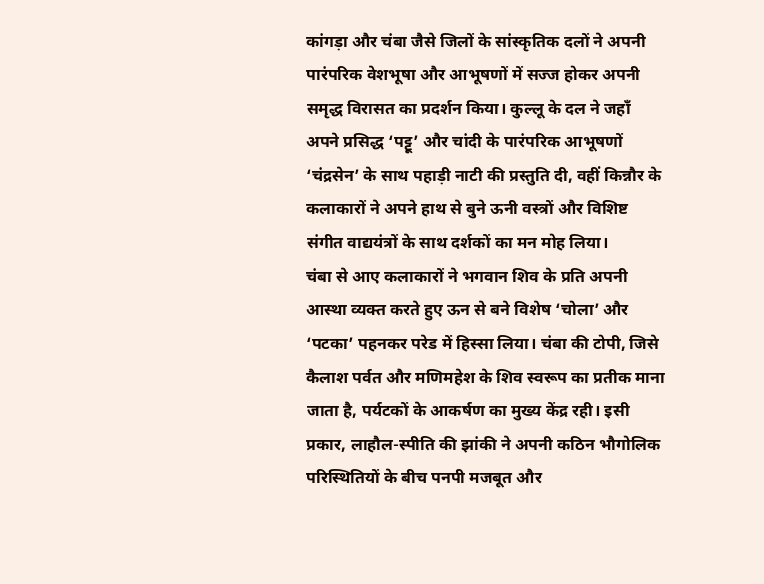कांगड़ा और चंबा जैसे जिलों के सांस्कृतिक दलों ने अपनी पारंपरिक वेशभूषा और आभूषणों में सज्ज होकर अपनी समृद्ध विरासत का प्रदर्शन किया। कुल्लू के दल ने जहाँ अपने प्रसिद्ध ‘पट्टू’ और चांदी के पारंपरिक आभूषणों ‘चंद्रसेन’ के साथ पहाड़ी नाटी की प्रस्तुति दी, वहीं किन्नौर के कलाकारों ने अपने हाथ से बुने ऊनी वस्त्रों और विशिष्ट संगीत वाद्ययंत्रों के साथ दर्शकों का मन मोह लिया।
चंबा से आए कलाकारों ने भगवान शिव के प्रति अपनी आस्था व्यक्त करते हुए ऊन से बने विशेष ‘चोला’ और ‘पटका’ पहनकर परेड में हिस्सा लिया। चंबा की टोपी, जिसे कैलाश पर्वत और मणिमहेश के शिव स्वरूप का प्रतीक माना जाता है, पर्यटकों के आकर्षण का मुख्य केंद्र रही। इसी प्रकार, लाहौल-स्पीति की झांकी ने अपनी कठिन भौगोलिक परिस्थितियों के बीच पनपी मजबूत और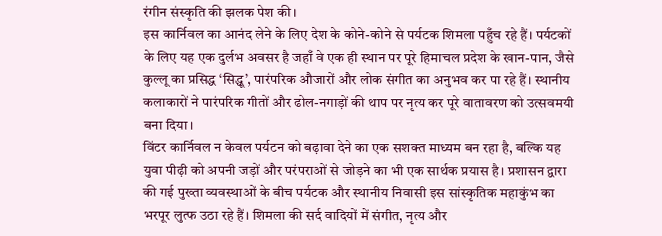रंगीन संस्कृति की झलक पेश की।
इस कार्निवल का आनंद लेने के लिए देश के कोने-कोने से पर्यटक शिमला पहुँच रहे हैं। पर्यटकों के लिए यह एक दुर्लभ अवसर है जहाँ वे एक ही स्थान पर पूरे हिमाचल प्रदेश के खान-पान, जैसे कुल्लू का प्रसिद्ध ‘सिद्धू’, पारंपरिक औजारों और लोक संगीत का अनुभव कर पा रहे हैं। स्थानीय कलाकारों ने पारंपरिक गीतों और ढोल-नगाड़ों की थाप पर नृत्य कर पूरे वातावरण को उत्सवमयी बना दिया।
विंटर कार्निवल न केवल पर्यटन को बढ़ावा देने का एक सशक्त माध्यम बन रहा है, बल्कि यह युवा पीढ़ी को अपनी जड़ों और परंपराओं से जोड़ने का भी एक सार्थक प्रयास है। प्रशासन द्वारा की गई पुख्ता व्यवस्थाओं के बीच पर्यटक और स्थानीय निवासी इस सांस्कृतिक महाकुंभ का भरपूर लुत्फ उठा रहे हैं। शिमला की सर्द वादियों में संगीत, नृत्य और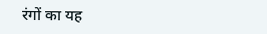रंगों का यह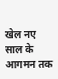खेल नए साल के आगमन तक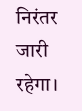निरंतर जारी रहेगा।